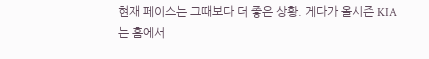현재 페이스는 그때보다 더 좋은 상황. 게다가 올시즌 KIA는 홈에서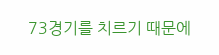73경기를 치르기 때문에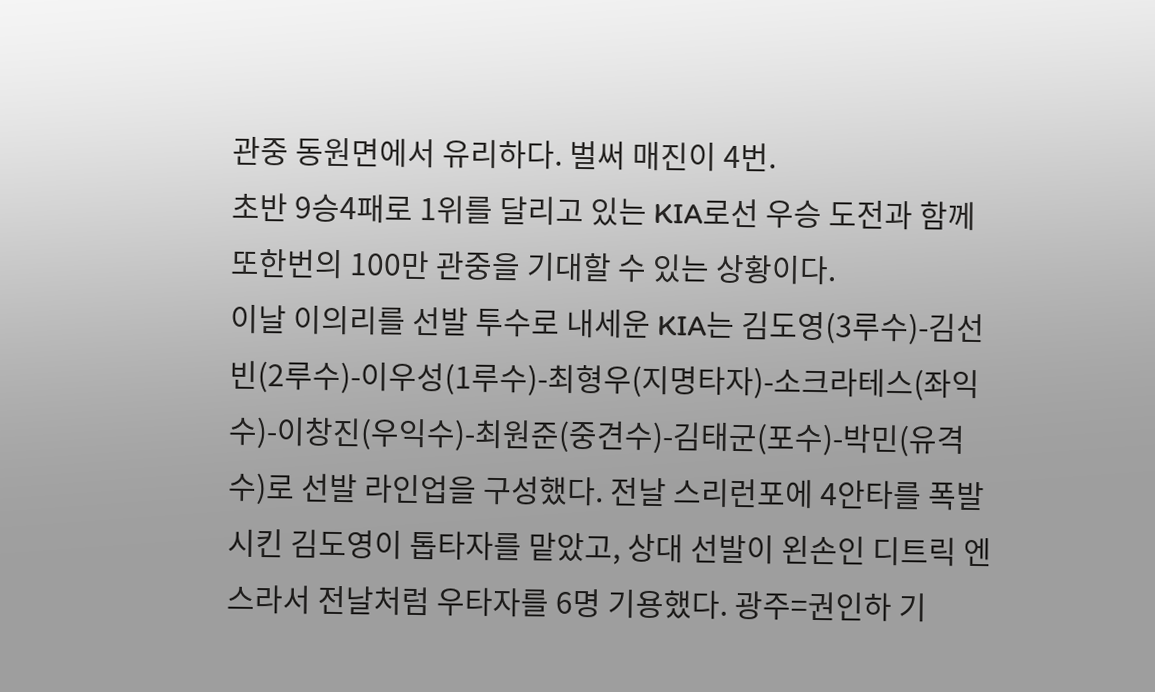관중 동원면에서 유리하다. 벌써 매진이 4번.
초반 9승4패로 1위를 달리고 있는 KIA로선 우승 도전과 함께 또한번의 100만 관중을 기대할 수 있는 상황이다.
이날 이의리를 선발 투수로 내세운 KIA는 김도영(3루수)-김선빈(2루수)-이우성(1루수)-최형우(지명타자)-소크라테스(좌익수)-이창진(우익수)-최원준(중견수)-김태군(포수)-박민(유격수)로 선발 라인업을 구성했다. 전날 스리런포에 4안타를 폭발시킨 김도영이 톱타자를 맡았고, 상대 선발이 왼손인 디트릭 엔스라서 전날처럼 우타자를 6명 기용했다. 광주=권인하 기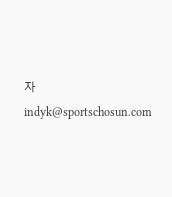자 indyk@sportschosun.com